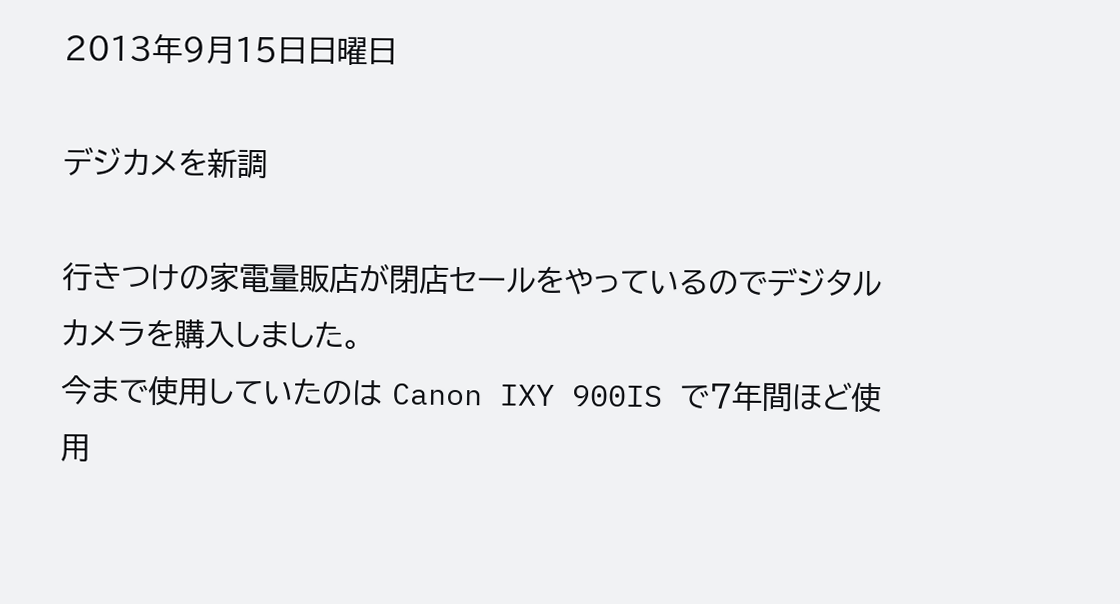2013年9月15日日曜日

デジカメを新調

行きつけの家電量販店が閉店セールをやっているのでデジタルカメラを購入しました。
今まで使用していたのは Canon IXY 900IS で7年間ほど使用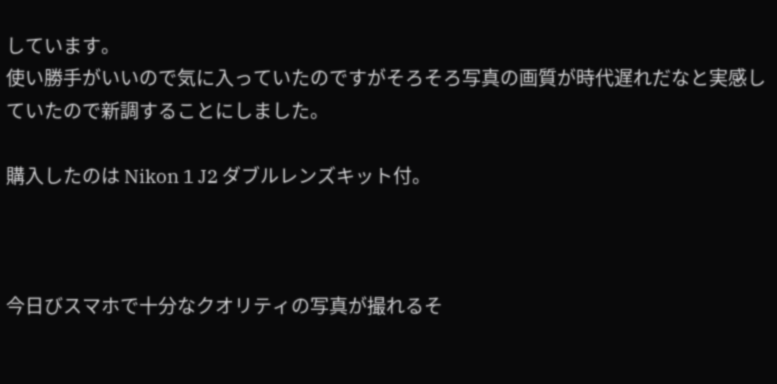しています。
使い勝手がいいので気に入っていたのですがそろそろ写真の画質が時代遅れだなと実感していたので新調することにしました。

購入したのは Nikon 1 J2 ダブルレンズキット付。



今日びスマホで十分なクオリティの写真が撮れるそ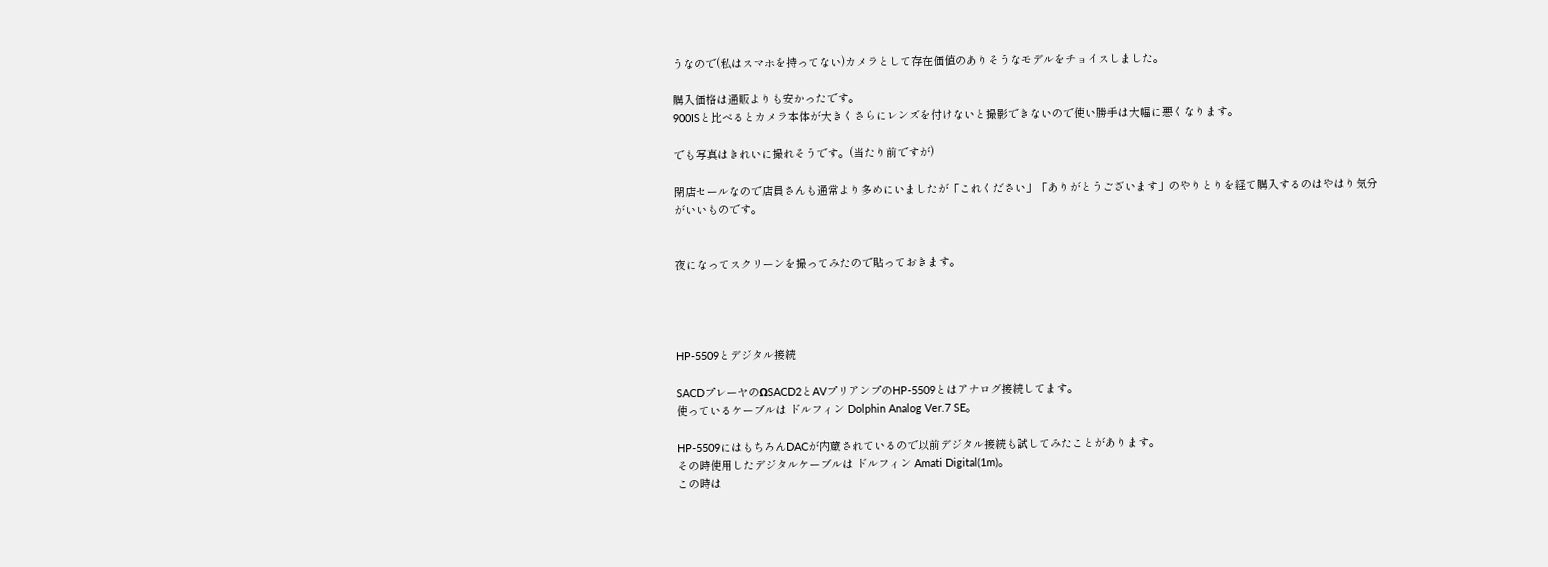うなので(私はスマホを持ってない)カメラとして存在価値のありそうなモデルをチョイスしました。

購入価格は通販よりも安かったです。
900ISと比べるとカメラ本体が大きくさらにレンズを付けないと撮影できないので使い勝手は大幅に悪くなります。

でも写真はきれいに撮れそうです。(当たり前ですが)

閉店セールなので店員さんも通常より多めにいましたが「これください」「ありがとうございます」のやりとりを経て購入するのはやはり気分がいいものです。


夜になってスクリーンを撮ってみたので貼っておきます。




HP-5509とデジタル接続

SACDプレーヤのΩSACD2とAVプリアンプのHP-5509とはアナログ接続してます。
使っているケーブルは ドルフィン Dolphin Analog Ver.7 SE。

HP-5509にはもちろんDACが内蔵されているので以前デジタル接続も試してみたことがあります。
その時使用したデジタルケーブルは ドルフィン Amati Digital(1m)。
この時は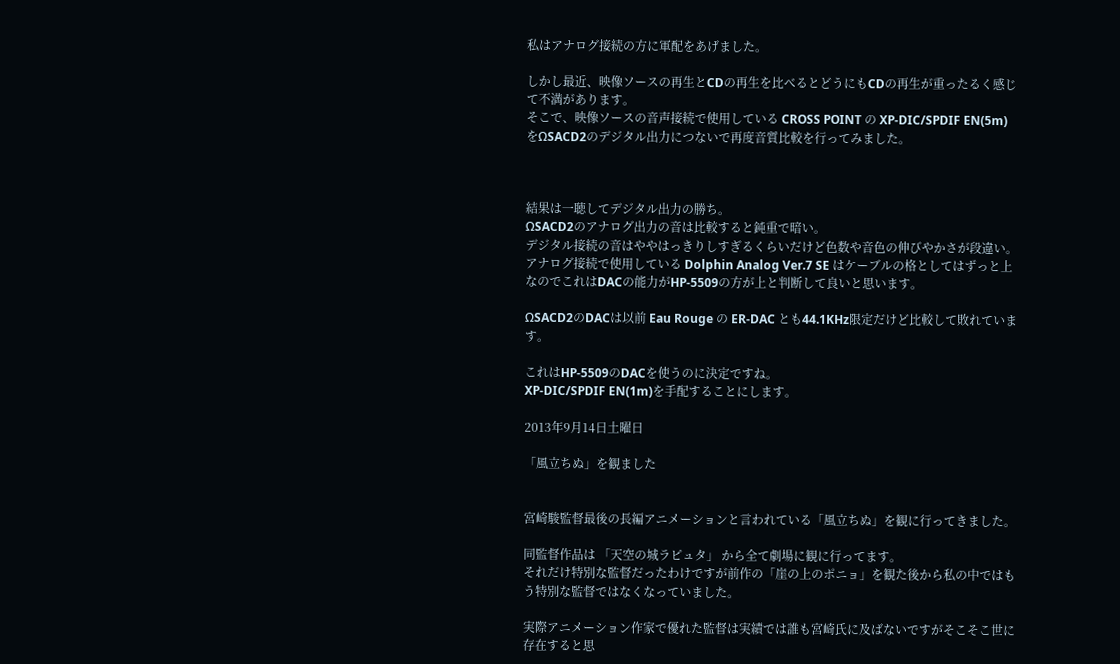私はアナログ接続の方に軍配をあげました。

しかし最近、映像ソースの再生とCDの再生を比べるとどうにもCDの再生が重ったるく感じて不満があります。
そこで、映像ソースの音声接続で使用している CROSS POINT の XP-DIC/SPDIF EN(5m) をΩSACD2のデジタル出力につないで再度音質比較を行ってみました。



結果は一聴してデジタル出力の勝ち。
ΩSACD2のアナログ出力の音は比較すると鈍重で暗い。
デジタル接続の音はややはっきりしすぎるくらいだけど色数や音色の伸びやかさが段違い。
アナログ接続で使用している Dolphin Analog Ver.7 SE はケーブルの格としてはずっと上なのでこれはDACの能力がHP-5509の方が上と判断して良いと思います。

ΩSACD2のDACは以前 Eau Rouge の ER-DAC とも44.1KHz限定だけど比較して敗れています。

これはHP-5509のDACを使うのに決定ですね。
XP-DIC/SPDIF EN(1m)を手配することにします。

2013年9月14日土曜日

「風立ちぬ」を観ました


宮崎駿監督最後の長編アニメーションと言われている「風立ちぬ」を観に行ってきました。

同監督作品は 「天空の城ラピュタ」 から全て劇場に観に行ってます。
それだけ特別な監督だったわけですが前作の「崖の上のポニョ」を観た後から私の中ではもう特別な監督ではなくなっていました。

実際アニメーション作家で優れた監督は実績では誰も宮崎氏に及ばないですがそこそこ世に存在すると思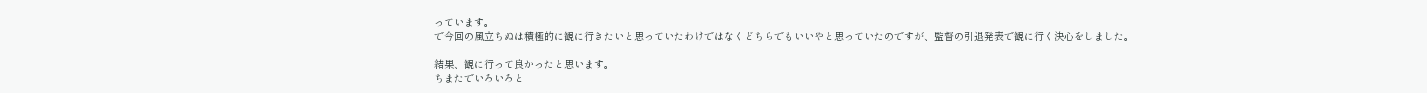っています。
で今回の風立ちぬは積極的に観に行きたいと思っていたわけではなくどちらでもいいやと思っていたのですが、監督の引退発表で観に行く決心をしました。

結果、観に行って良かったと思います。
ちまたでいろいろと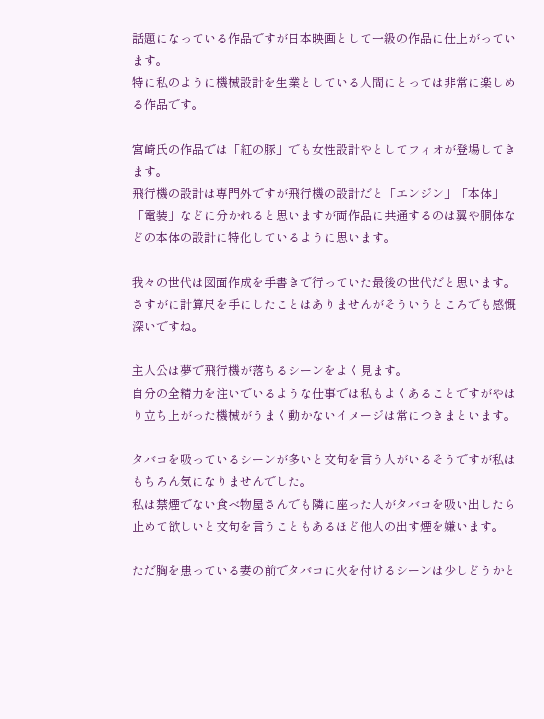話題になっている作品ですが日本映画として一級の作品に仕上がっています。
特に私のように機械設計を生業としている人間にとっては非常に楽しめる作品です。

宮崎氏の作品では「紅の豚」でも女性設計やとしてフィオが登場してきます。
飛行機の設計は専門外ですが飛行機の設計だと「エンジン」「本体」「電装」などに分かれると思いますが両作品に共通するのは翼や胴体などの本体の設計に特化しているように思います。

我々の世代は図面作成を手書きで行っていた最後の世代だと思います。
さすがに計算尺を手にしたことはありませんがそういうところでも感慨深いですね。

主人公は夢で飛行機が落ちるシーンをよく見ます。
自分の全精力を注いでいるような仕事では私もよくあることですがやはり立ち上がった機械がうまく動かないイメージは常につきまといます。

タバコを吸っているシーンが多いと文句を言う人がいるそうですが私はもちろん気になりませんでした。
私は禁煙でない食べ物屋さんでも隣に座った人がタバコを吸い出したら止めて欲しいと文句を言うこともあるほど他人の出す煙を嫌います。

ただ胸を患っている妻の前でタバコに火を付けるシーンは少しどうかと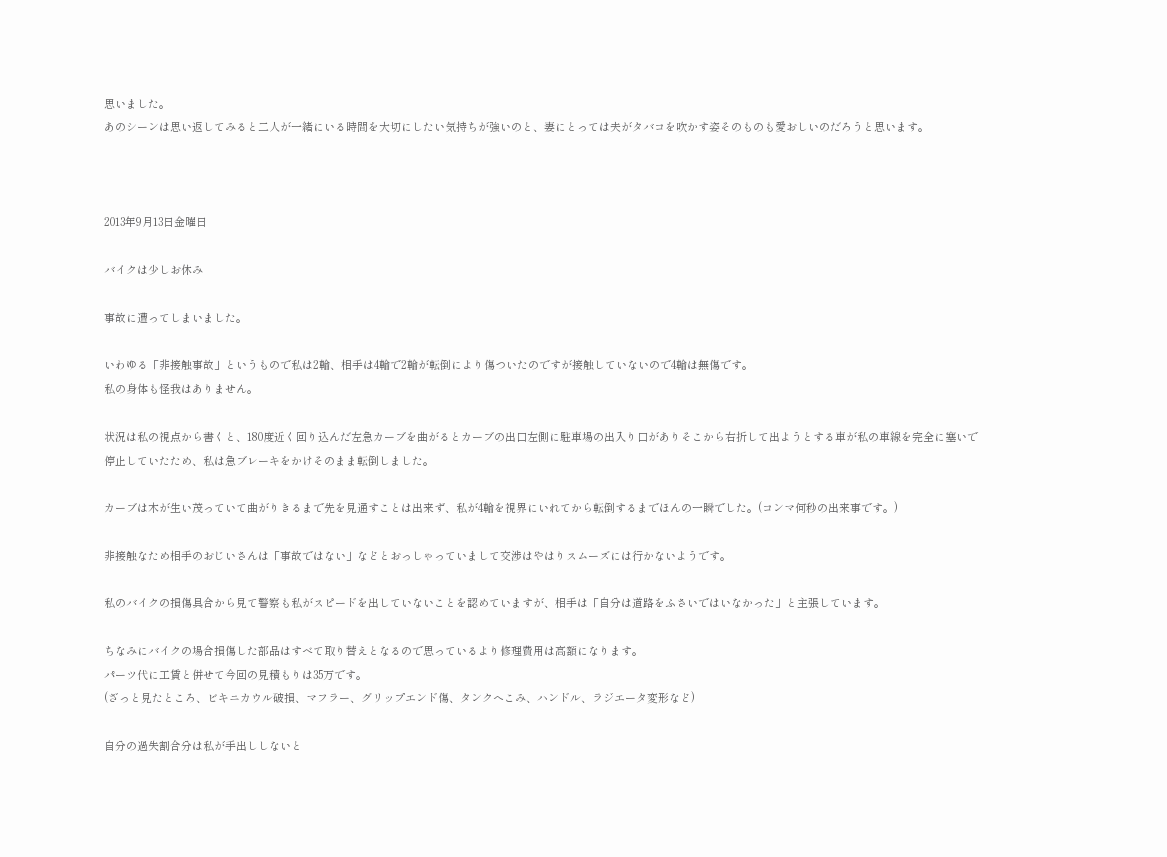思いました。
あのシーンは思い返してみると二人が一緒にいる時間を大切にしたい気持ちが強いのと、妻にとっては夫がタバコを吹かす姿そのものも愛おしいのだろうと思います。



2013年9月13日金曜日

バイクは少しお休み

事故に遭ってしまいました。

いわゆる「非接触事故」というもので私は2輪、相手は4輪で2輪が転倒により傷ついたのですが接触していないので4輪は無傷です。
私の身体も怪我はありません。

状況は私の視点から書くと、180度近く回り込んだ左急カーブを曲がるとカーブの出口左側に駐車場の出入り口がありそこから右折して出ようとする車が私の車線を完全に塞いで停止していたため、私は急ブレーキをかけそのまま転倒しました。

カーブは木が生い茂っていて曲がりきるまで先を見通すことは出来ず、私が4輪を視界にいれてから転倒するまでほんの一瞬でした。(コンマ何秒の出来事です。)

非接触なため相手のおじいさんは「事故ではない」などとおっしゃっていまして交渉はやはりスムーズには行かないようです。

私のバイクの損傷具合から見て警察も私がスピードを出していないことを認めていますが、相手は「自分は道路をふさいではいなかった」と主張しています。

ちなみにバイクの場合損傷した部品はすべて取り替えとなるので思っているより修理費用は高額になります。
パーツ代に工賃と併せて今回の見積もりは35万です。
(ざっと見たところ、ビキニカウル破損、マフラー、グリップエンド傷、タンクへこみ、ハンドル、ラジエータ変形など)

自分の過失割合分は私が手出ししないと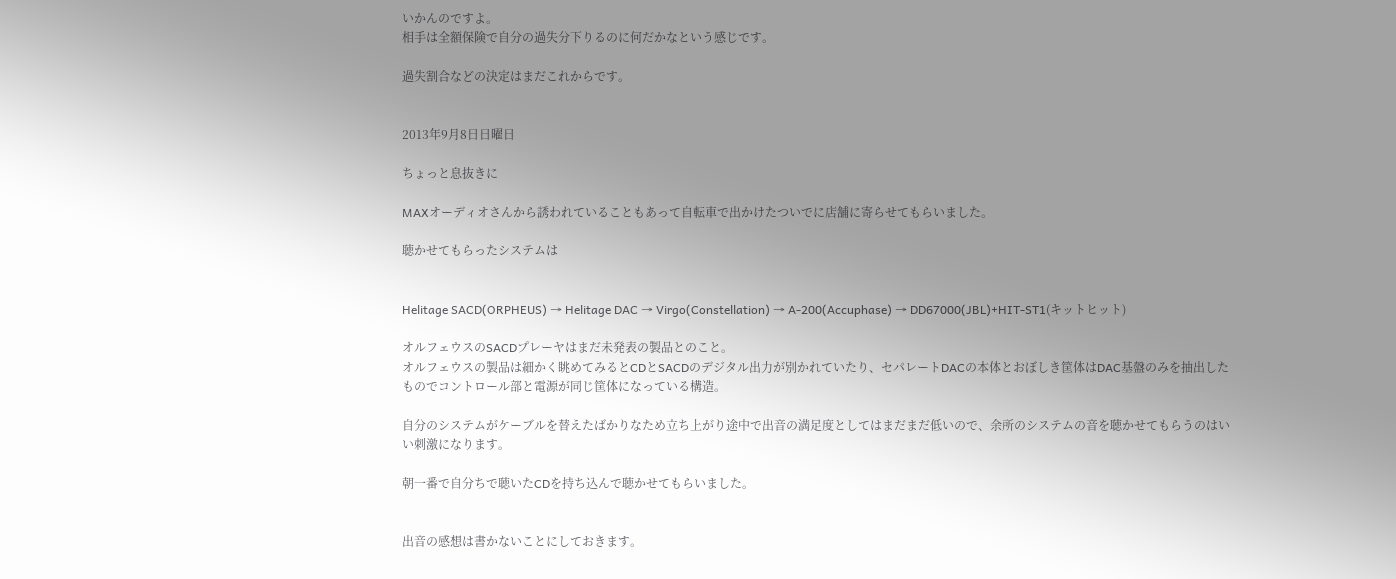いかんのですよ。
相手は全額保険で自分の過失分下りるのに何だかなという感じです。

過失割合などの決定はまだこれからです。


2013年9月8日日曜日

ちょっと息抜きに

MAXオーディオさんから誘われていることもあって自転車で出かけたついでに店舗に寄らせてもらいました。

聴かせてもらったシステムは


Helitage SACD(ORPHEUS) → Helitage DAC → Virgo(Constellation) → A-200(Accuphase) → DD67000(JBL)+HIT-ST1(キットヒット)

オルフェウスのSACDプレーヤはまだ未発表の製品とのこと。
オルフェウスの製品は細かく眺めてみるとCDとSACDのデジタル出力が別かれていたり、セパレートDACの本体とおぼしき筐体はDAC基盤のみを抽出したものでコントロール部と電源が同じ筐体になっている構造。

自分のシステムがケーブルを替えたばかりなため立ち上がり途中で出音の満足度としてはまだまだ低いので、余所のシステムの音を聴かせてもらうのはいい刺激になります。

朝一番で自分ちで聴いたCDを持ち込んで聴かせてもらいました。


出音の感想は書かないことにしておきます。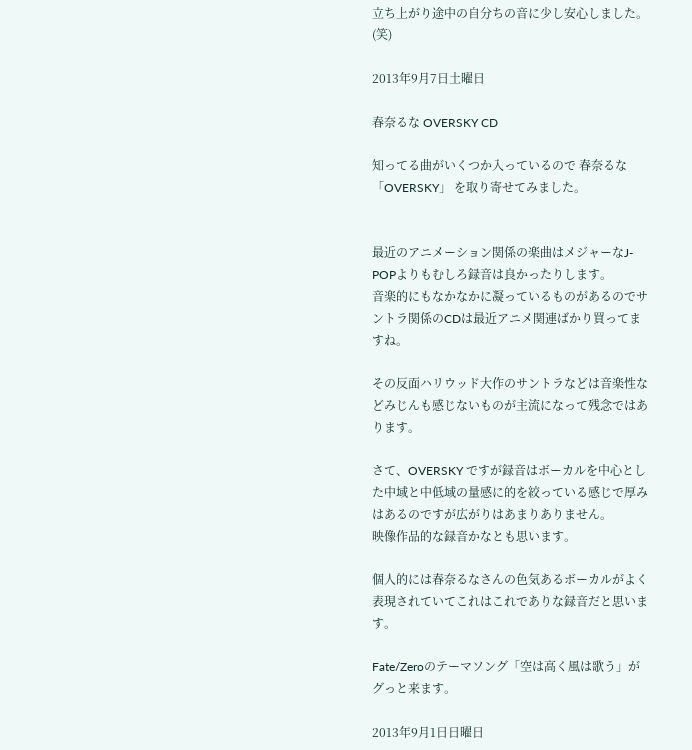立ち上がり途中の自分ちの音に少し安心しました。(笑)

2013年9月7日土曜日

春奈るな OVERSKY CD

知ってる曲がいくつか入っているので 春奈るな 「OVERSKY」 を取り寄せてみました。


最近のアニメーション関係の楽曲はメジャーなJ-POPよりもむしろ録音は良かったりします。
音楽的にもなかなかに凝っているものがあるのでサントラ関係のCDは最近アニメ関連ばかり買ってますね。

その反面ハリウッド大作のサントラなどは音楽性などみじんも感じないものが主流になって残念ではあります。

さて、OVERSKY ですが録音はボーカルを中心とした中域と中低域の量感に的を絞っている感じで厚みはあるのですが広がりはあまりありません。
映像作品的な録音かなとも思います。

個人的には春奈るなさんの色気あるボーカルがよく表現されていてこれはこれでありな録音だと思います。

Fate/Zeroのテーマソング「空は高く風は歌う」がグっと来ます。

2013年9月1日日曜日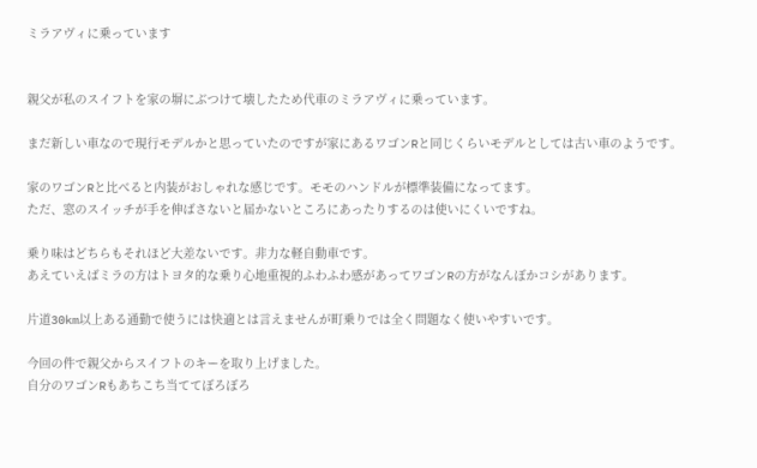ミラアヴィに乗っています


親父が私のスイフトを家の塀にぶつけて壊したため代車のミラアヴィに乗っています。

まだ新しい車なので現行モデルかと思っていたのですが家にあるワゴンRと同じくらいモデルとしては古い車のようです。

家のワゴンRと比べると内装がおしゃれな感じです。モモのハンドルが標準装備になってます。
ただ、窓のスイッチが手を伸ばさないと届かないところにあったりするのは使いにくいですね。

乗り味はどちらもそれほど大差ないです。非力な軽自動車です。
あえていえばミラの方はトヨタ的な乗り心地重視的ふわふわ感があってワゴンRの方がなんぼかコシがあります。

片道30km以上ある通勤で使うには快適とは言えませんが町乗りでは全く問題なく使いやすいです。

今回の件で親父からスイフトのキーを取り上げました。
自分のワゴンRもあちこち当ててぼろぼろ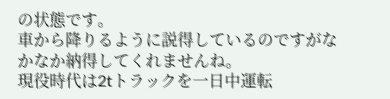の状態です。
車から降りるように説得しているのですがなかなか納得してくれませんね。
現役時代は2tトラックを一日中運転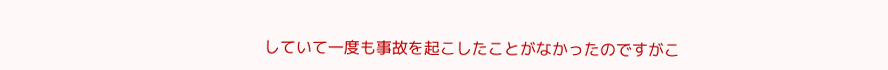していて一度も事故を起こしたことがなかったのですがこ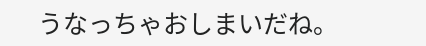うなっちゃおしまいだね。